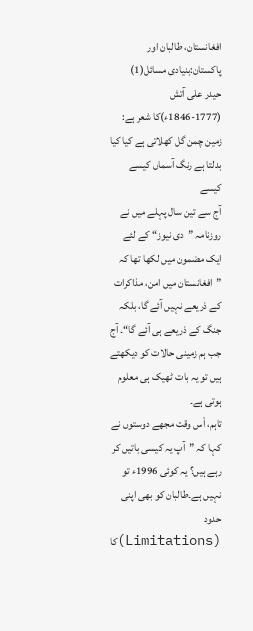افغانستان، طالبان اور پاکستان:بنیادی مسائل(1)
حیدر علی آتش (1777-1846ء)کا شعر ہے:
زمین چمن گل کھلاتی ہے کیا کیا
بدلتا ہے رنگ آسماں کیسے کیسے
آج سے تین سال پہلے میں نے روزنامہ ”دی نیوز“ کے لئے ایک مضمون میں لکھا تھا کہ ”افغانستان میں امن، مذاکرات کے ذریعے نہیں آئے گا، بلکہ جنگ کے ذریعے ہی آئے گا“۔ آج جب ہم زمینی حالات کو دیکھتے ہیں تو یہ بات ٹھیک ہی معلوم ہوتی ہے۔
تاہم، اْس وقت مجھے دوستوں نے کہا کہ ”آپ یہ کیسی باتیں کر رہے ہیں؟ یہ کوئی 1996ء تو نہیں ہے۔طالبان کو بھی اپنی حدود (Limitations)کا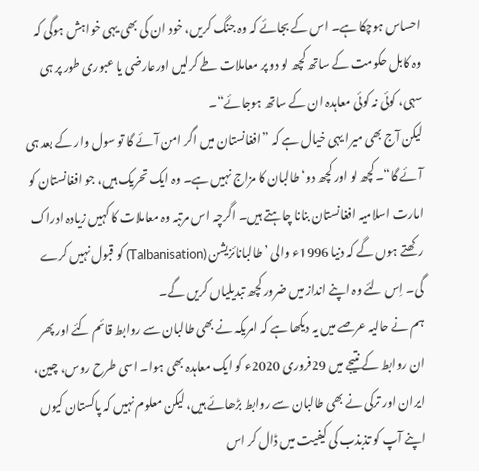احساس ہوچکا ہے۔ اس کے بجائے کہ وہ جنگ کریں، خود ان کی بھی یہی خواہش ہوگی کہ وہ کابل حکومت کے ساتھ کچھ لو دو پر معاملات طے کرلیں اورعارضی یا عبوری طور پر ہی سہی، کوئی نہ کوئی معاہدہ ان کے ساتھ ہوجائے“۔
لیکن آج بھی میرا یہی خیال ہے کہ ”افغانستان میں اگر امن آئے گا تو سول وار کے بعد ہی آئے گا“۔کچھ لو اور کچھ دو‘ طالبان کا مزاج نہیں ہے۔ وہ ایک تحریک ہیں، جو افغانستان کو امارت اسلامیہ افغانستان بنانا چاہتے ہیں۔ اگرچہ اس مرتبہ وہ معاملات کا کہیں زیادہ ادراک رکھتے ہوں گے کہ دنیا 1996ء والی ’طالبانائزیشن (Talbanisation) کو قبول نہیں کرے گی۔ اِس لئے وہ اپنے انداز میں ضرور کچھ تبدیلیاں کریں گے۔
ہم نے حالیہ عرصے میں یہ دیکھا ہے کہ امریکہ نے بھی طالبان سے روابط قائم کئے اور پھر ان روابط کے نتیجے میں 29فروری 2020ء کو ایک معاہدہ بھی ہوا۔ اسی طرح روس، چین، ایران اور ترکی نے بھی طالبان سے روابط بڑھائے ہیں، لیکن معلوم نہیں کہ پاکستان کیوں اپنے آپ کو تذبذب کی کیفیت میں ڈال کر اس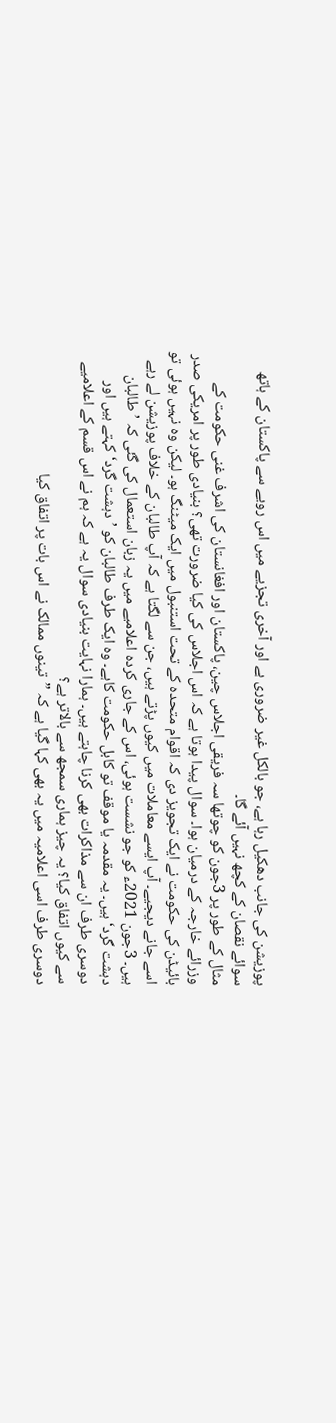پوزیشن کی جانب دھکیل رہا ہے، جو بالکل غیر ضروری ہے اور آخری تجزیے میں اس رویے سے پاکستان کے ہاتھ سوائے نقصان کے کچھ نہیں آئے گا۔
مثال کے طور پر 3جون کو چوتھا سہ فریقی اجلاس چین، پاکستان اور افغانستان کی اشرف غنی حکومت کے وزرائے خارجہ کے درمیان ہوا۔ سوال پیدا ہوتا ہے کہ اس اجلاس کی کیا ضرورت تھی؟ بنیادی طور پر امریکی صدر بائیڈن کی حکومت نے ایک تجویز دی کہ اقوام متحدہ کے تحت استنبول میں ایک میٹنگ ہو۔ لیکن وہ نہیں ہوئی تو اسے جانے دیجیے۔ آپ ایسے معاملات میں کیوں پڑتے ہیں، جن سے لگتا ہے کہ آپ طالبان کے خلاف پوزیشن لے رہے ہیں۔ 3جون 2021ء کو جو نشست ہوئی، اس کے جاری کردہ اعلامیے میں یہ زبان استعمال کی گئی کہ ’طالبان دہشت گرد‘ ہیں۔ یہ مقدمہ یا موقف تو کابل حکومت کاہے۔ وہ ایک طرف طالبان کو ’دہشت گرد‘کہتے ہیں اور دوسری طرف ان سے مذاکرات بھی کرنا چاہتے ہیں۔ ہمارا نہایت بنیادی سوال یہ ہے کہ ہم نے اس قسم کے اعلامیے سے کیوں اتفاق کیا؟ یہ چیز ہماری سمجھ سے بالاتر ہے؟
دوسری طرف اسی اعلامیہ میں یہ بھی کہا گیا ہے کہ ”تینوں ممالک نے اس بات پر اتفاق کیا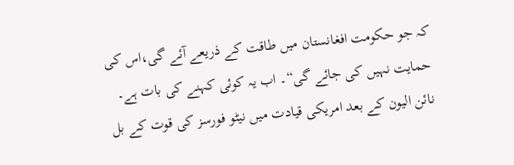کہ جو حکومت افغانستان میں طاقت کے ذریعے آئے گی،اس کی حمایت نہیں کی جائے گی“۔ اب یہ کوئی کہنے کی بات ہے۔ نائن الیون کے بعد امریکی قیادت میں نیٹو فورسز کی قوت کے بل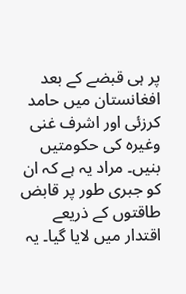پر ہی قبضے کے بعد افغانستان میں حامد کرزئی اور اشرف غنی وغیرہ کی حکومتیں بنیں۔ مراد یہ ہے کہ ان کو جبری طور پر قابض طاقتوں کے ذریعے اقتدار میں لایا گیا۔ یہ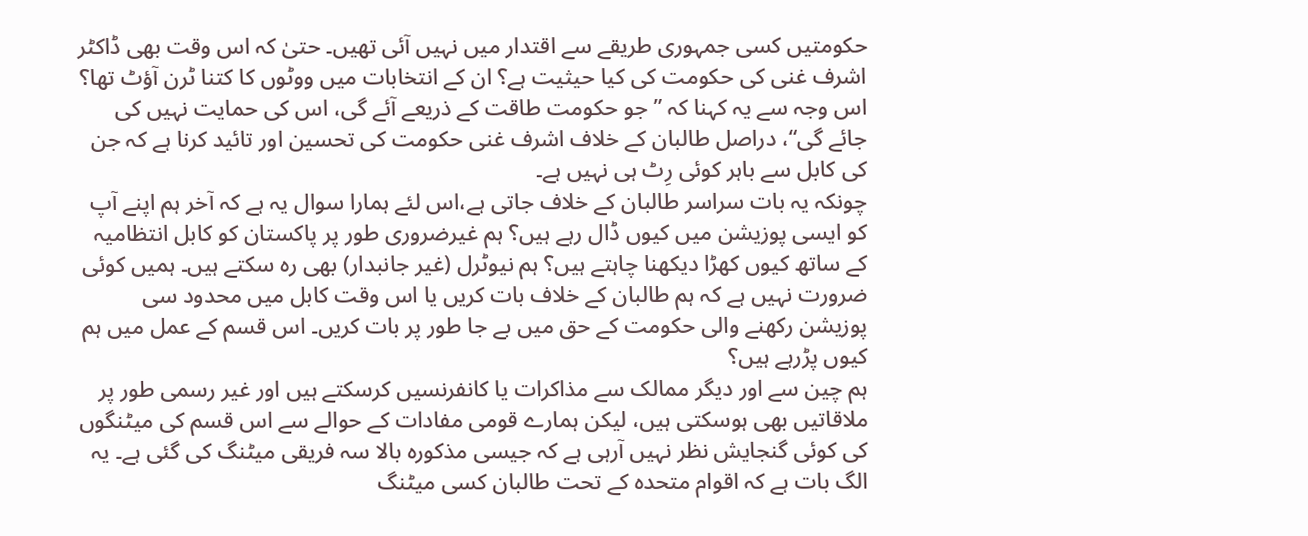حکومتیں کسی جمہوری طریقے سے اقتدار میں نہیں آئی تھیں۔ حتیٰ کہ اس وقت بھی ڈاکٹر اشرف غنی کی حکومت کی کیا حیثیت ہے؟ ان کے انتخابات میں ووٹوں کا کتنا ٹرن آؤٹ تھا؟ اس وجہ سے یہ کہنا کہ ”جو حکومت طاقت کے ذریعے آئے گی، اس کی حمایت نہیں کی جائے گی“، دراصل طالبان کے خلاف اشرف غنی حکومت کی تحسین اور تائید کرنا ہے کہ جن کی کابل سے باہر کوئی رِٹ ہی نہیں ہے۔
چونکہ یہ بات سراسر طالبان کے خلاف جاتی ہے،اس لئے ہمارا سوال یہ ہے کہ آخر ہم اپنے آپ کو ایسی پوزیشن میں کیوں ڈال رہے ہیں؟ ہم غیرضروری طور پر پاکستان کو کابل انتظامیہ کے ساتھ کیوں کھڑا دیکھنا چاہتے ہیں؟ ہم نیوٹرل (غیر جانبدار) بھی رہ سکتے ہیں۔ ہمیں کوئی ضرورت نہیں ہے کہ ہم طالبان کے خلاف بات کریں یا اس وقت کابل میں محدود سی پوزیشن رکھنے والی حکومت کے حق میں بے جا طور پر بات کریں۔ اس قسم کے عمل میں ہم کیوں پڑرہے ہیں؟
ہم چین سے اور دیگر ممالک سے مذاکرات یا کانفرنسیں کرسکتے ہیں اور غیر رسمی طور پر ملاقاتیں بھی ہوسکتی ہیں، لیکن ہمارے قومی مفادات کے حوالے سے اس قسم کی میٹنگوں کی کوئی گنجایش نظر نہیں آرہی ہے کہ جیسی مذکورہ بالا سہ فریقی میٹنگ کی گئی ہے۔ یہ الگ بات ہے کہ اقوام متحدہ کے تحت طالبان کسی میٹنگ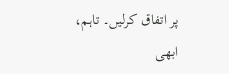پر اتفاق کرلیں۔ تاہم، ابھی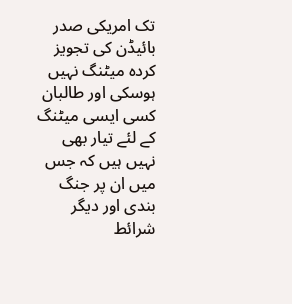تک امریکی صدر بائیڈن کی تجویز کردہ میٹنگ نہیں ہوسکی اور طالبان کسی ایسی میٹنگ کے لئے تیار بھی نہیں ہیں کہ جس میں ان پر جنگ بندی اور دیگر شرائط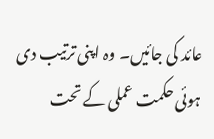عائد کی جائیں۔ وہ اپنی ترتیب دی ہوئی حکمت عملی کے تحت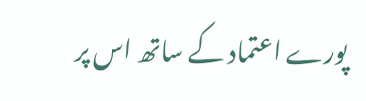پورے اعتماد کے ساتھ اس پر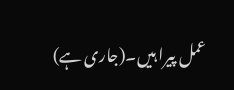عمل پیرا ہیں۔(جاری ہے)